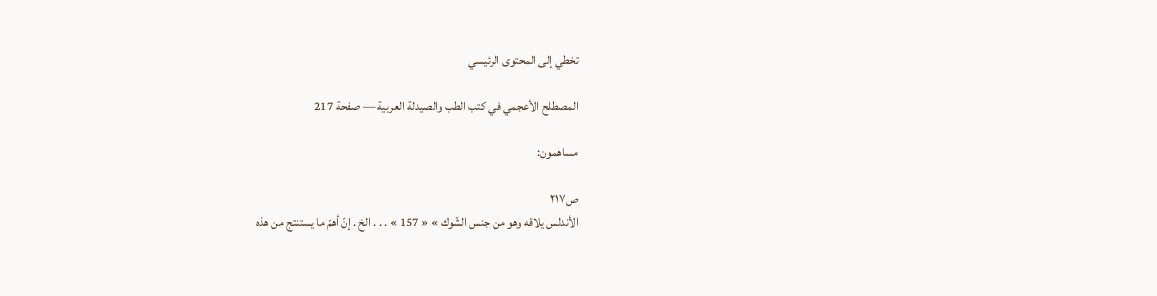تخطي إلى المحتوى الرئيسي

المصطلح الأعجمي في كتب الطب والصيدلة العربية — صفحة 217

مساهمون:

ص٢١٧
الأندلس يلاقه وهو من جنس الشّوك » « 157 » . . . الخ . إنّ أهمّ ما يستنتج من هذه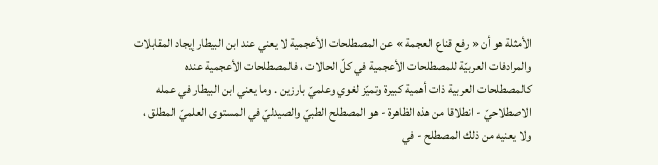الأمثلة هو أن « رفع قناع العجمة » عن المصطلحات الأعجمية لا يعني عند ابن البيطار إيجاد المقابلات والمرادفات العربيّة للمصطلحات الأعجمية في كلّ الحالات ، فالمصطلحات الأعجمية عنده كالمصطلحات العربية ذات أهمية كبيرة وتميّز لغوي وعلميّ بارزين . وما يعني ابن البيطار في عمله الاصطلاحيّ - انطلاقا من هذه الظاهرة - هو المصطلح الطبيّ والصيدليّ في المستوى العلميّ المطلق ، ولا يعنيه من ذلك المصطلح - في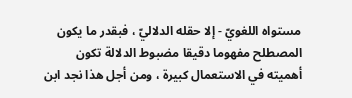مستواه اللغويّ - إلا حقله الدلاليّ ، فبقدر ما يكون المصطلح مفهوما دقيقا مضبوط الدلالة تكون أهميته في الاستعمال كبيرة ، ومن أجل هذا نجد ابن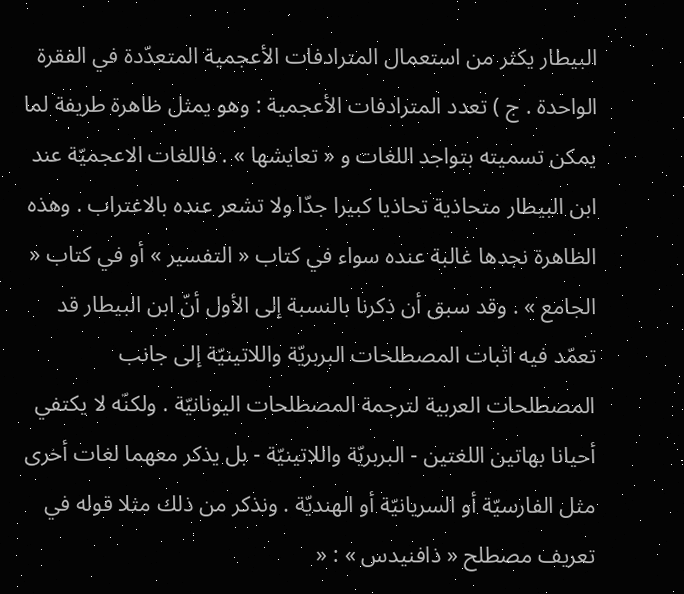البيطار يكثر من استعمال المترادفات الأعجمية المتعدّدة في الفقرة الواحدة . ج ) تعدد المترادفات الأعجمية : وهو يمثل ظاهرة طريفة لما يمكن تسميته بتواجد اللغات و « تعايشها » . فاللغات الاعجميّة عند ابن البيطار متحاذية تحاذيا كبيرا جدّا ولا تشعر عنده بالاغتراب . وهذه الظاهرة نجدها غالبة عنده سواء في كتاب « التفسير » أو في كتاب « الجامع » . وقد سبق أن ذكرنا بالنسبة إلى الأول أنّ ابن البيطار قد تعمّد فيه اثبات المصطلحات البربريّة واللاتينيّة إلى جانب المصطلحات العربية لترجمة المصطلحات اليونانيّة . ولكنّه لا يكتفي أحيانا بهاتين اللغتين - البربريّة واللاتينيّة - بل يذكر معهما لغات أخرى مثل الفارسيّة أو السريانيّة أو الهنديّة . ونذكر من ذلك مثلا قوله في تعريف مصطلح « ذافنيدس » : «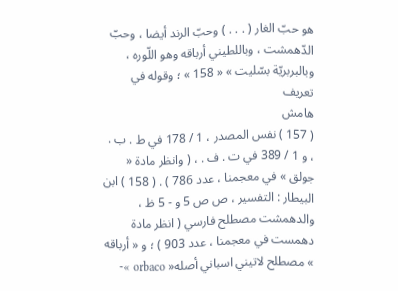هو حبّ الغار ( . . . ) وحبّ الرند أيضا ، وحبّ الدّهمشت ، وباللطيني أرباقه وهو اللّوره ، وبالبربريّة بسّليت » « 158 » ؛ وقوله في تعريف
هامش
( 157 ) نفس المصدر ، 1 / 178 في ط . ب . ، و 1 / 389 في ت . ف . ، ( وانظر مادة « جولق » في معجمنا ، عدد 786 ) . ( 158 ) ابن البيطار : التفسير ، ص ص 5 و - 5 ظ ، والدهمشت مصطلح فارسي ( انظر مادة دهمست في معجمنا ، عدد 903 ) ؛ و « أرباقه » مصطلح لاتيني اسباني أصله« orbaco »-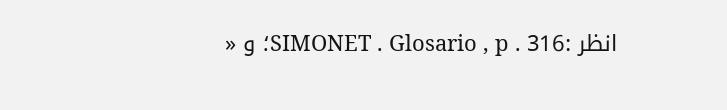انظر :SIMONET . Glosario , p . 316؛ و «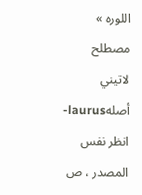اللوره » مصطلح لاتيني أصلهlaurus- انظر نفس المصدر ، ص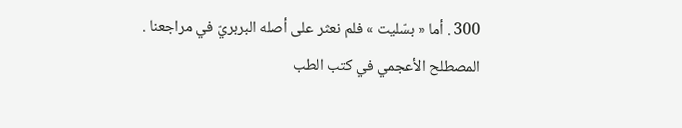300 . أما « بسّليت » فلم نعثر على أصله البربريّ في مراجعنا .
المصطلح الأعجمي في كتب الطب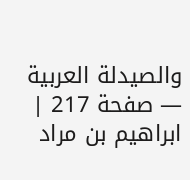والصيدلة العربية — صفحة 217 | ابراهيم بن مراد